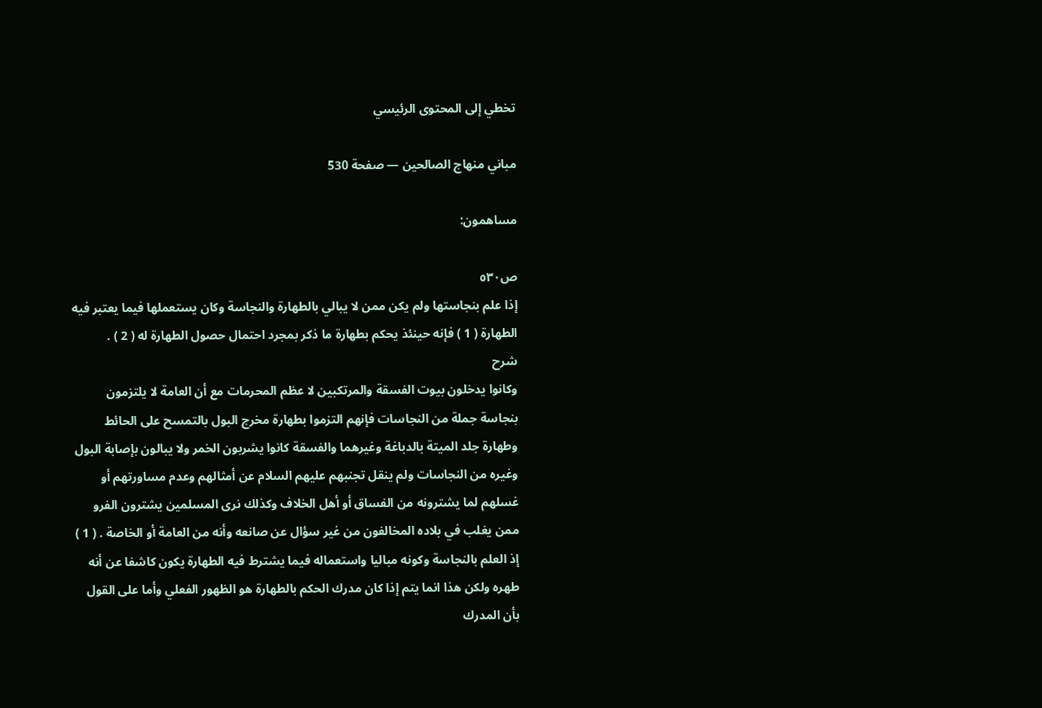تخطي إلى المحتوى الرئيسي

مباني منهاج الصالحين — صفحة 530

مساهمون:

ص٥٣٠
إذا علم بنجاستها ولم يكن ممن لا يبالي بالطهارة والنجاسة وكان يستعملها فيما يعتبر فيه الطهارة ( 1 ) فإنه حينئذ يحكم بطهارة ما ذكر بمجرد احتمال حصول الطهارة له ( 2 ) .
شرح
وكانوا يدخلون بيوت الفسقة والمرتكبين لا عظم المحرمات مع أن العامة لا يلتزمون بنجاسة جملة من النجاسات فإنهم التزموا بطهارة مخرج البول بالتمسح على الحائط وطهارة جلد الميتة بالدباغة وغيرهما والفسقة كانوا يشربون الخمر ولا يبالون بإصابة البول وغيره من النجاسات ولم ينقل تجنبهم عليهم السلام عن أمثالهم وعدم مساورتهم أو غسلهم لما يشترونه من الفساق أو أهل الخلاف وكذلك نرى المسلمين يشترون الفرو ممن يغلب في بلاده المخالفون من غير سؤال عن صانعه وأنه من العامة أو الخاصة . ( 1 ) إذ العلم بالنجاسة وكونه مباليا واستعماله فيما يشترط فيه الطهارة يكون كاشفا عن أنه طهره ولكن هذا انما يتم إذا كان مدرك الحكم بالطهارة هو الظهور الفعلي وأما على القول بأن المدرك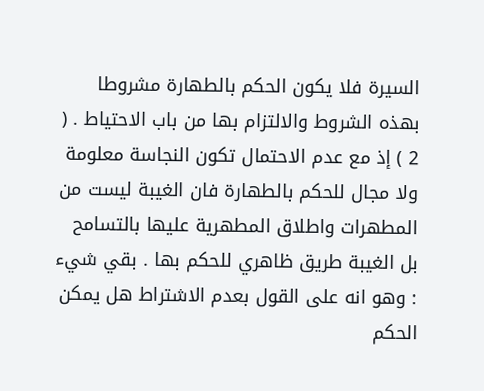السيرة فلا يكون الحكم بالطهارة مشروطا بهذه الشروط والالتزام بها من باب الاحتياط . ( 2 ) إذ مع عدم الاحتمال تكون النجاسة معلومة ولا مجال للحكم بالطهارة فان الغيبة ليست من المطهرات واطلاق المطهرية عليها بالتسامح بل الغيبة طريق ظاهري للحكم بها . بقي شيء : وهو انه على القول بعدم الاشتراط هل يمكن الحكم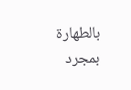بالطهارة بمجرد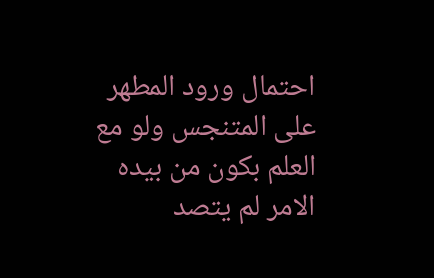احتمال ورود المطهر على المتنجس ولو مع العلم بكون من بيده الامر لم يتصد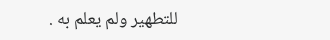للتطهير ولم يعلم به .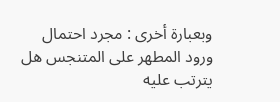وبعبارة أخرى : مجرد احتمال ورود المطهر على المتنجس هل يترتب عليه